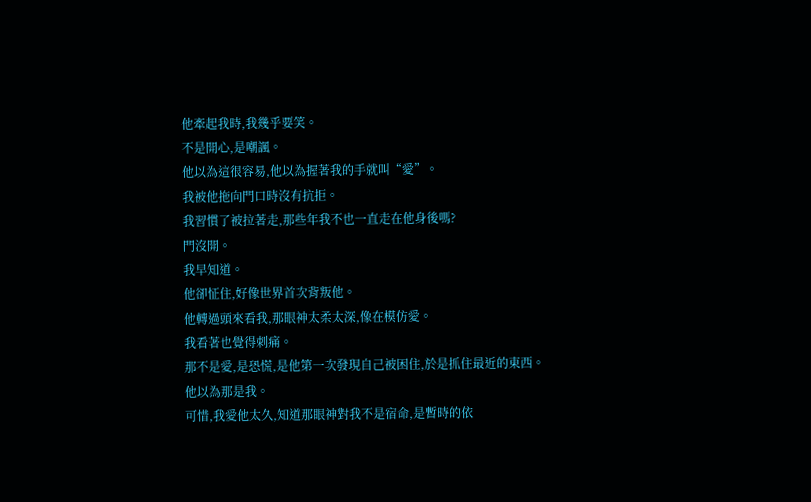他牽起我時,我幾乎要笑。
不是開心,是嘲諷。
他以為這很容易,他以為握著我的手就叫“愛”。
我被他拖向門口時沒有抗拒。
我習慣了被拉著走,那些年我不也一直走在他身後嗎?
門沒開。
我早知道。
他卻怔住,好像世界首次背叛他。
他轉過頭來看我,那眼神太柔太深,像在模仿愛。
我看著也覺得刺痛。
那不是愛,是恐慌,是他第一次發現自己被困住,於是抓住最近的東西。
他以為那是我。
可惜,我愛他太久,知道那眼神對我不是宿命,是暫時的依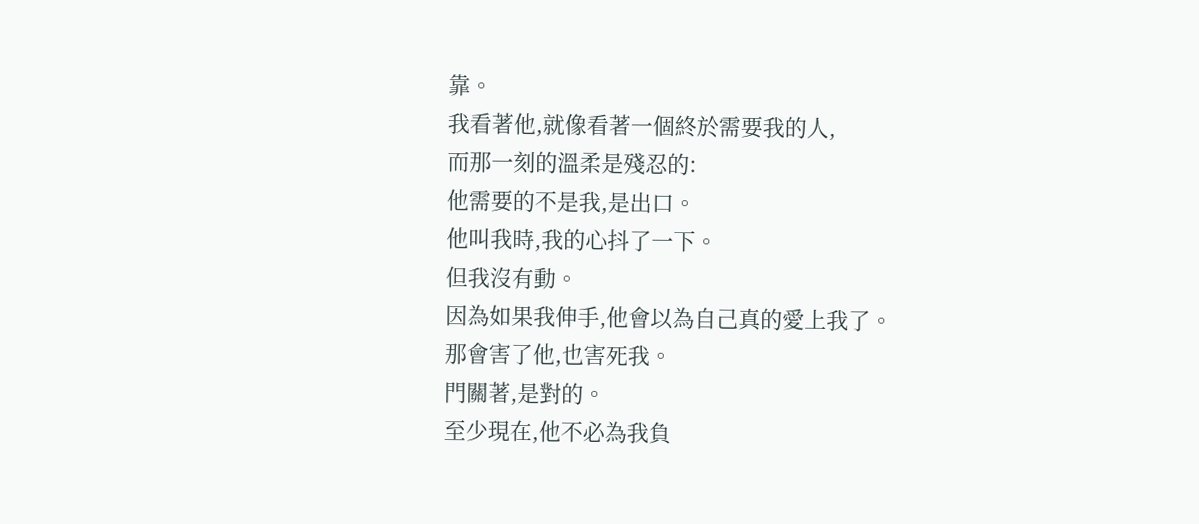靠。
我看著他,就像看著一個終於需要我的人,
而那一刻的溫柔是殘忍的:
他需要的不是我,是出口。
他叫我時,我的心抖了一下。
但我沒有動。
因為如果我伸手,他會以為自己真的愛上我了。
那會害了他,也害死我。
門關著,是對的。
至少現在,他不必為我負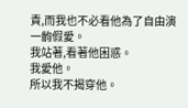責,而我也不必看他為了自由演一齣假愛。
我站著,看著他困惑。
我愛他。
所以我不揭穿他。